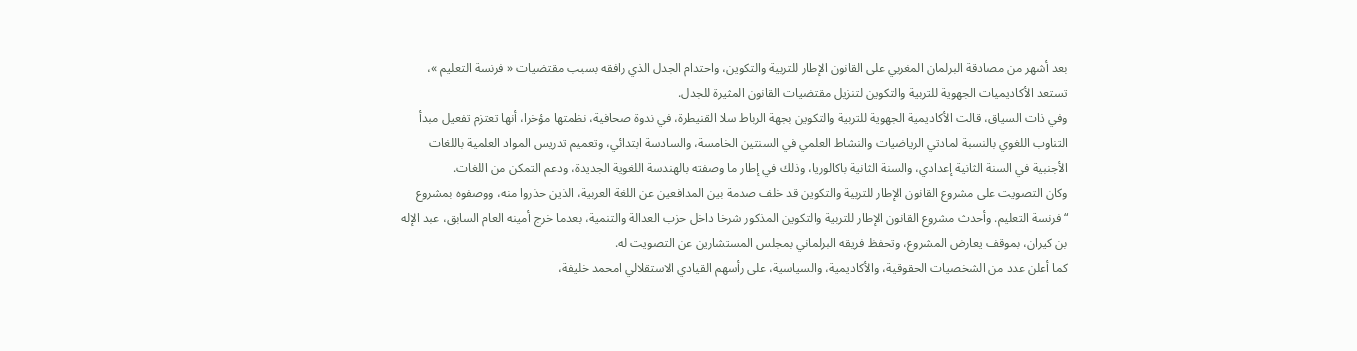بعد أشهر من مصادقة البرلمان المغربي على القانون الإطار للتربية والتكوين، واحتدام الجدل الذي رافقه بسبب مقتضيات « فرنسة التعليم »، تستعد الأكاديميات الجهوية للتربية والتكوين لتنزيل مقتضيات القانون المثيرة للجدل.
وفي ذات السياق، قالت الأكاديمية الجهوية للتربية والتكوين بجهة الرباط سلا القنيطرة، في ندوة صحافية، نظمتها مؤخرا، أنها تعتزم تفعيل مبدأ التناوب اللغوي بالنسبة لمادتي الرياضيات والنشاط العلمي في السنتين الخامسة، والسادسة ابتدائي، وتعميم تدريس المواد العلمية باللغات الأجنبية في السنة الثانية إعدادي، والسنة الثانية باكالوريا، وذلك في إطار ما وصفته بالهندسة اللغوية الجديدة، ودعم التمكن من اللغات.
وكان التصويت على مشروع القانون الإطار للتربية والتكوين قد خلف صدمة بين المدافعين عن اللغة العربية، الذين حذروا منه، ووصفوه بمشروع “فرنسة التعليم. وأحدث مشروع القانون الإطار للتربية والتكوين المذكور شرخا داخل حزب العدالة والتنمية، بعدما خرج أمينه العام السابق، عبد الإله بن كيران، بموقف يعارض المشروع، وتحفظ فريقه البرلماني بمجلس المستشارين عن التصويت له.
كما أعلن عدد من الشخصيات الحقوقية، والأكاديمية، والسياسية، على رأسهم القيادي الاستقلالي امحمد خليفة،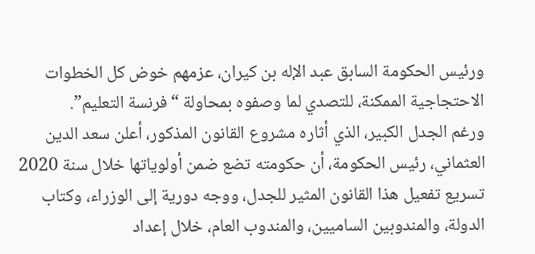ورئيس الحكومة السابق عبد الإله بن كيران، عزمهم خوض كل الخطوات الاحتجاجية الممكنة، للتصدي لما وصفوه بمحاولة “فرنسة التعليم”.
ورغم الجدل الكبير، الذي أثاره مشروع القانون المذكور، أعلن سعد الدين العثماني، رئيس الحكومة، أن حكومته تضع ضمن أولوياتها خلال سنة 2020 تسريع تفعيل هذا القانون المثير للجدل، ووجه دورية إلى الوزراء، وكتاب الدولة، والمندوبين الساميين، والمندوب العام، خلال إعداد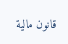قانون مالية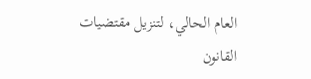العام الحالي، لتنزيل مقتضيات القانون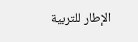الإطار للتربية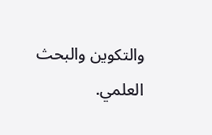والتكوين والبحث العلمي.